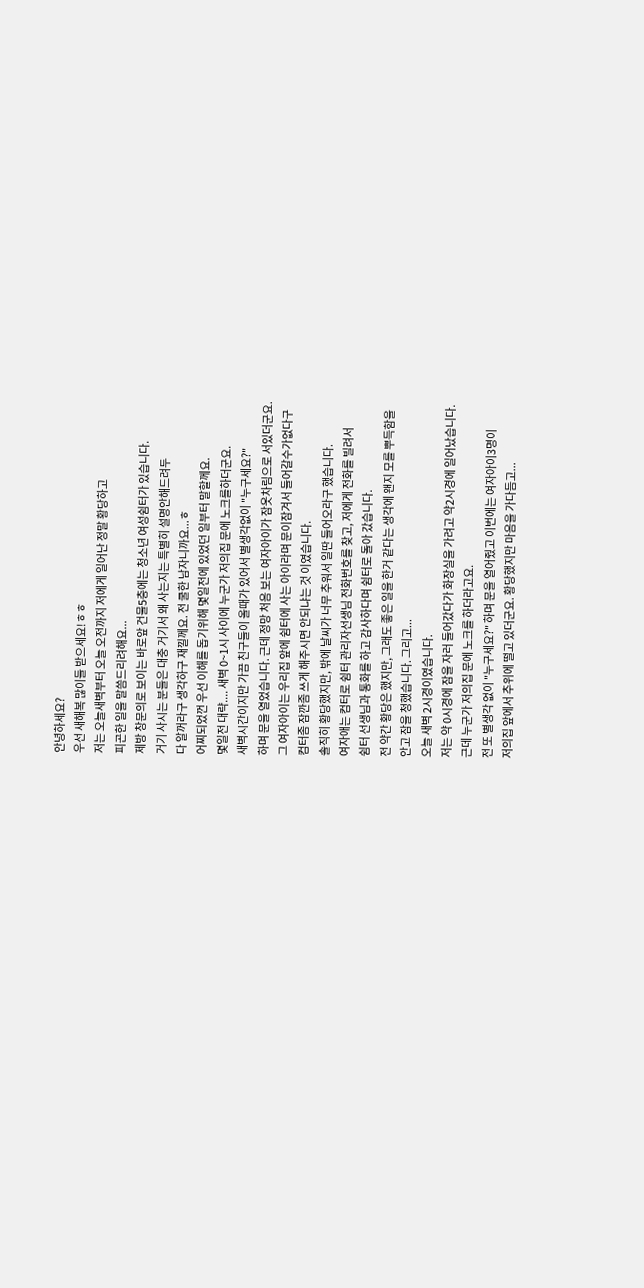안녕하세요?
우선 새해복 많이들 받으세요!ㅎㅎ
저는 오늘새벽부터 오늘 오전까지 저에게 일어난 정말 황당하고
피곤한 일을 말씀드리려해요...
제방 창문의로 보이는 바로앞 건물5층에는 청소년 여성쉼터가 있습니다.
거기 사시는 분들은 대충 거기서 왜 사는지는 특별히 설명안해드려두
다 알꺼라구 생각하구 재낄께요. 전 쿨한 남자니까요...ㅎ
어찌되었껀 우선 이해를 돕기위해 몇일전에 있었던 일부터 말할께요.
몇일전 대략.... 새벽 0~1시 사이에 누군가 저의집 문에 노크를하더군요.
새벽시간이지만 가끔 친구들이 올때가 있어서 별생각없이 "누구세요?"
하며 문을 열었습니다. 근데 정망 처음 보는 여자아이가 잠옷차림으로 서있더군요.
그 여자아이는 우리집 앞에 쉼터에 사는 아이라며 문이잠겨서 들어갈수가없다구
컴터좀 잠깐좀 쓰게 해주시면 안되냐는 것 이였습니다.
솔직히 황당했지만, 밖에 날씨가 너무 추워서 일딴 들어오라구 했습니다.
여자애는 컴터로 쉼터 관리자선생님 전화번호를 찾고, 저에게 전화를 빌려서
쉼터 선생님과 통화를 하고 감사하다며 쉼터로 돌아 갔습니다.
전 약간 황당은 했지만, 그래도 좋은 일을 한거 같다는 생각에 왠지 모를 뿌득함을
안고 잠을 청했습니다. 그리고...
오늘 새벽 2시경이였습니다.
저는 약 0시경에 잠을 자러 들어갔다가 화장실을 가려고 약2시경에 일어났습니다.
근데 누군가 저의집 문에 노크를 하더라고요.
전 또 별생각 없이 "누구세요?" 하며 문을 열어줬고 이번에는 여자아이3명이
저의집 앞에서 추위에 떨고 있더군요. 황당했지만 마음을 가다듬고...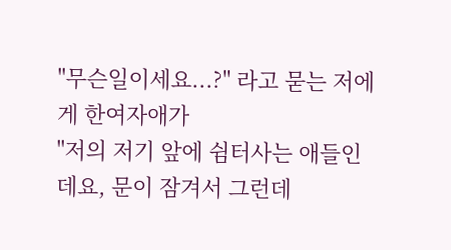"무슨일이세요...?" 라고 묻는 저에게 한여자애가
"저의 저기 앞에 쉼터사는 애들인데요, 문이 잠겨서 그런데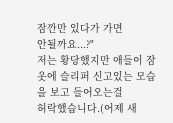잠깐만 있다가 가면
안될까요...?"
저는 황당했지만 애들이 잠옷에 슬리퍼 신고있는 모습을 보고 들어오는걸
허락했습니다.(어제 새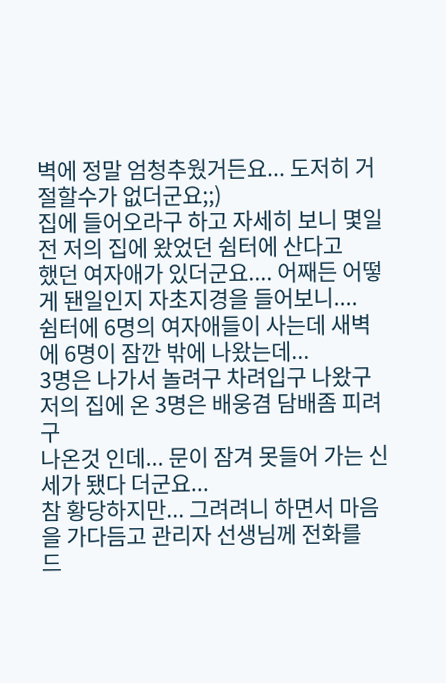벽에 정말 엄청추웠거든요... 도저히 거절할수가 없더군요;;)
집에 들어오라구 하고 자세히 보니 몇일전 저의 집에 왔었던 쉼터에 산다고
했던 여자애가 있더군요.... 어째든 어떻게 됀일인지 자초지경을 들어보니....
쉼터에 6명의 여자애들이 사는데 새벽에 6명이 잠깐 밖에 나왔는데...
3명은 나가서 놀려구 차려입구 나왔구 저의 집에 온 3명은 배웅겸 담배좀 피려구
나온것 인데... 문이 잠겨 못들어 가는 신세가 됐다 더군요...
참 황당하지만... 그려려니 하면서 마음을 가다듬고 관리자 선생님께 전화를
드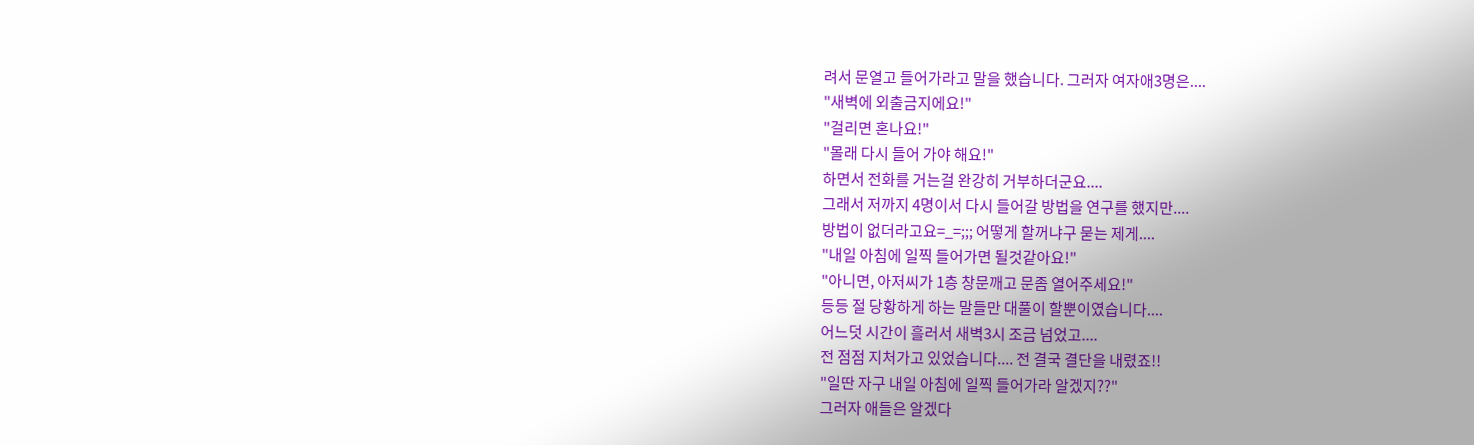려서 문열고 들어가라고 말을 했습니다. 그러자 여자애3명은....
"새벽에 외출금지에요!"
"걸리면 혼나요!"
"몰래 다시 들어 가야 해요!"
하면서 전화를 거는걸 완강히 거부하더군요....
그래서 저까지 4명이서 다시 들어갈 방법을 연구를 했지만....
방법이 없더라고요=_=;;; 어떻게 할꺼냐구 묻는 제게....
"내일 아침에 일찍 들어가면 될것같아요!"
"아니면, 아저씨가 1층 창문깨고 문좀 열어주세요!"
등등 절 당황하게 하는 말들만 대풀이 할뿐이였습니다....
어느덧 시간이 흘러서 새벽3시 조금 넘었고....
전 점점 지처가고 있었습니다.... 전 결국 결단을 내렸죠!!
"일딴 자구 내일 아침에 일찍 들어가라 알겠지??"
그러자 애들은 알겠다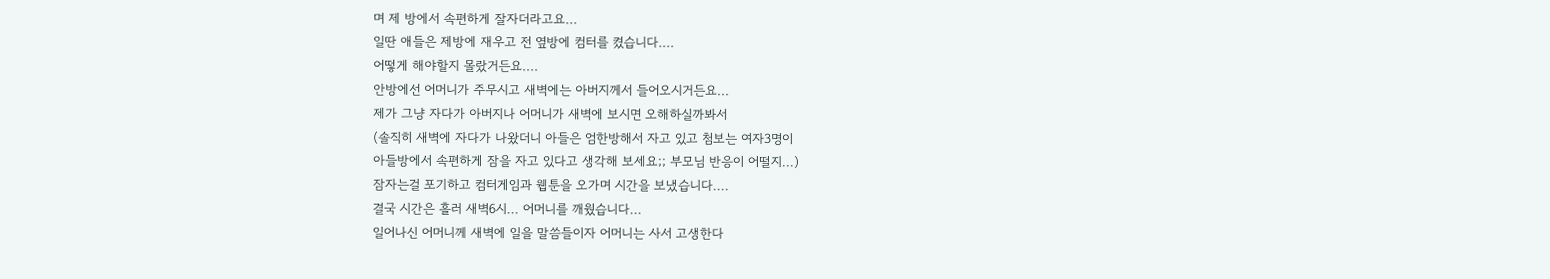며 제 방에서 속편하게 잘자더라고요...
일딴 애들은 제방에 재우고 전 옆방에 컴터를 켰습니다....
어떻게 해야할지 몰랐거든요....
안방에선 어머니가 주무시고 새벽에는 아버지께서 들어오시거든요...
제가 그냥 자다가 아버지나 어머니가 새벽에 보시면 오해하실까봐서
(솔직히 새벽에 자다가 나왔더니 아들은 엄한방해서 자고 있고 첨보는 여자3명이
아들방에서 속편하게 잠을 자고 있다고 생각해 보세요;; 부모님 반응이 어떨지...)
잠자는걸 포기하고 컴터게임과 웹툰을 오가며 시간을 보냈습니다....
결국 시간은 흘러 새벽6시... 어머니를 깨웠습니다...
일어나신 어머니께 새벽에 일을 말씀들이자 어머니는 사서 고생한다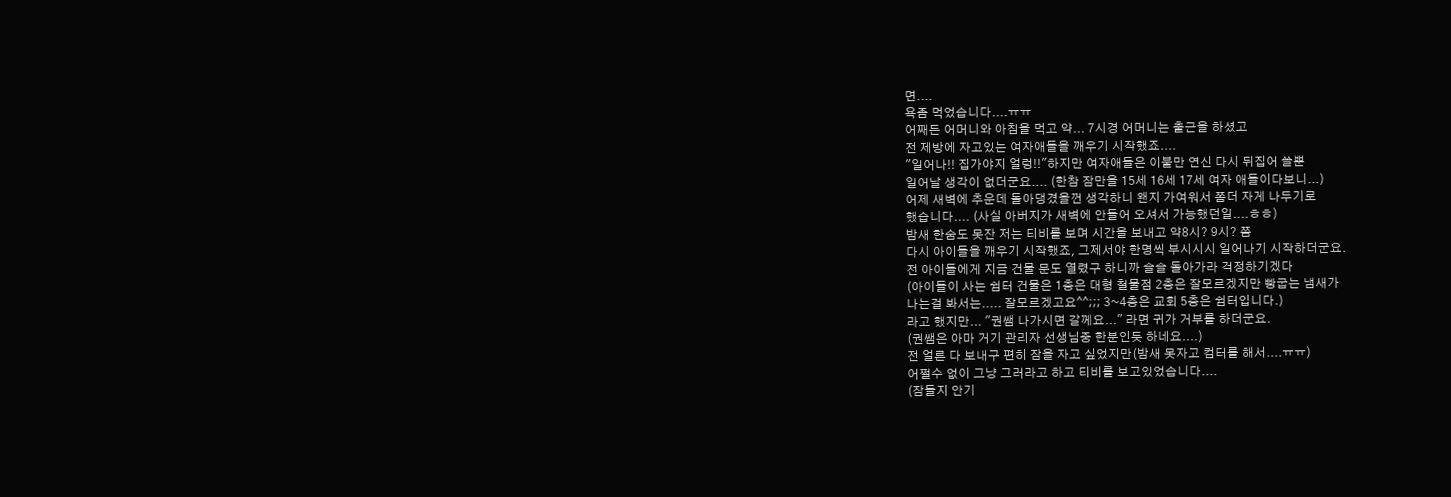면....
욕좀 먹었습니다....ㅠㅠ
어째든 어머니와 아침을 먹고 약... 7시경 어머니는 출근을 하셨고
전 제방에 자고있는 여자애들을 깨우기 시작했죠....
"일어나!! 집가야지 얼렁!!"하지만 여자애들은 이불만 연신 다시 뒤집어 쓸뿐
일어날 생각이 없더군요.... (한참 잠만을 15세 16세 17세 여자 애들이다보니...)
어제 새벽에 추운데 돌아댕겼을껀 생각하니 왠지 가여워서 쫌더 자게 나두기로
했습니다.... (사실 아버지가 새벽에 안들어 오셔서 가능했던일....ㅎㅎ)
밤새 한숨도 못잔 저는 티비를 보며 시간을 보내고 약8시? 9시? 쯤
다시 아이들을 깨우기 시작했죠, 그제서야 한명씩 부시시시 일어나기 시작하더군요.
전 아이들에게 지금 건물 문도 열렸구 하니까 슬슬 돌아가라 걱정하기겠다
(아이들이 사는 쉼터 건물은 1층은 대형 철물점 2층은 잘모르겠지만 빵굽는 냄새가
나는걸 봐서는..... 잘모르겠고요^^;;; 3~4층은 교회 5층은 쉼터입니다.)
라고 했지만... "권쌤 나가시면 갈께요..." 라면 귀가 거부를 하더군요.
(권쌤은 아마 거기 관리자 선생님중 한분인듯 하네요....)
전 얼른 다 보내구 편히 잠을 자고 싶었지만(밤새 못자고 컴터를 해서....ㅠㅠ)
어쩔수 없이 그냥 그러라고 하고 티비를 보고있었습니다....
(잠들지 안기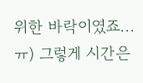위한 바락이였죠...ㅠ) 그렇게 시간은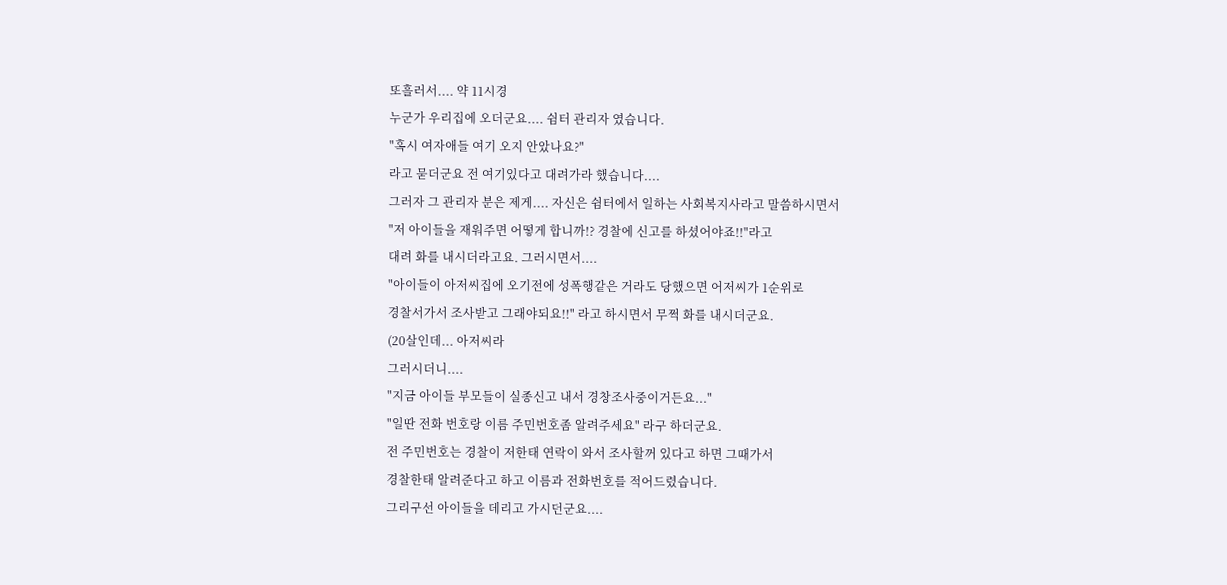또흘러서.... 약 11시경
누군가 우리집에 오더군요.... 쉼터 관리자 였습니다.
"혹시 여자애들 여기 오지 안았나요?"
라고 묻더군요 전 여기있다고 대려가라 했습니다....
그러자 그 관리자 분은 제게.... 자신은 쉼터에서 일하는 사회복지사라고 말씀하시면서
"저 아이들을 재워주면 어떻게 합니까!? 경찰에 신고를 하셨어야죠!!"라고
대려 화를 내시더라고요. 그러시면서....
"아이들이 아저씨집에 오기전에 성폭행같은 거라도 당했으면 어저씨가 1순위로
경찰서가서 조사받고 그래야되요!!" 라고 하시면서 무쩍 화를 내시더군요.
(20살인데... 아저씨라
그러시더니....
"지금 아이들 부모들이 실종신고 내서 경창조사중이거든요..."
"일딴 전화 번호랑 이름 주민번호좀 알려주세요" 라구 하더군요.
전 주민번호는 경찰이 저한태 연락이 와서 조사할꺼 있다고 하면 그때가서
경찰한태 알려준다고 하고 이름과 전화번호를 적어드렸습니다.
그리구선 아이들을 데리고 가시던군요....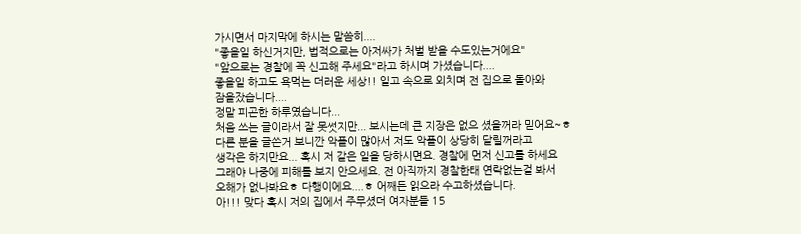가시면서 마지막에 하시는 말씀히....
"좋을일 하신거지만, 법적으로는 아저싸가 처벌 받을 수도있는거에요"
"앞으로는 경찰에 꼭 신고해 주세요"라고 하시며 가셨습니다....
좋을일 하고도 욕먹는 더러운 세상!! 일고 속으로 외치며 전 집으로 돌아와
잠을잤습니다....
정말 피곤한 하루였습니다...
처음 쓰는 글이라서 잘 못썻지만... 보시는데 큰 지장은 없으 셨을꺼라 믿어요~ㅎ
다른 분을 글쓴거 보니깐 악플이 많아서 저도 악플이 상당히 달릴꺼라고
생각은 하지만요... 혹시 저 같은 일을 당하시면요. 경찰에 먼저 신고를 하세요
그래야 나중에 피해를 보지 안으세요. 전 아직까지 경찰한태 연락없는걸 봐서
오해가 없나봐요ㅎ 다행이에요....ㅎ 어째든 읽으라 수고하셨습니다.
아!!! 맞다 혹시 저의 집에서 주무셨더 여자분들 15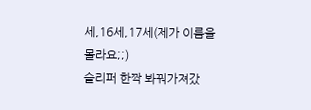세,16세,17세(제가 이름을 몰라요;;)
슬리퍼 한짝 봐꿔가져갔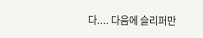다.... 다음에 슬리퍼만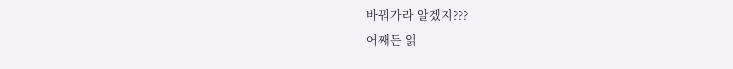바꿔가라 알겠지???
어째든 읽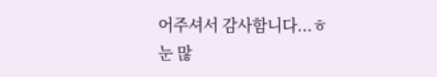어주셔서 감사함니다...ㅎ
눈 많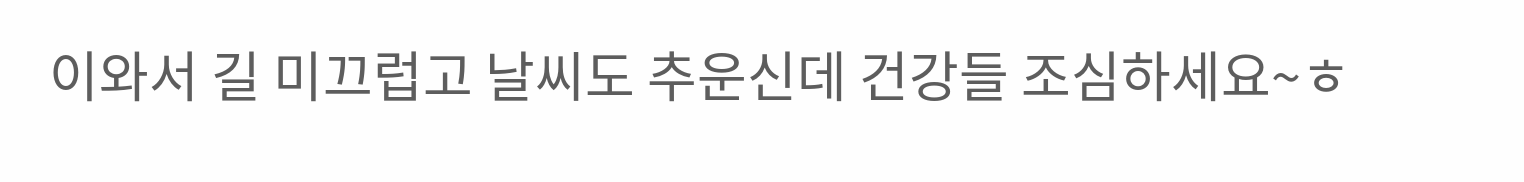이와서 길 미끄럽고 날씨도 추운신데 건강들 조심하세요~ㅎ